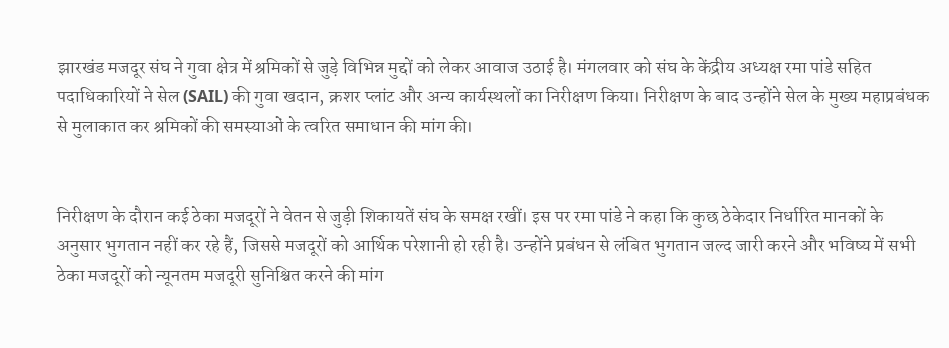झारखंड मजदूर संघ ने गुवा क्षेत्र में श्रमिकों से जुड़े विभिन्न मुद्दों को लेकर आवाज उठाई है। मंगलवार को संघ के केंद्रीय अध्यक्ष रमा पांडे सहित पदाधिकारियों ने सेल (SAIL) की गुवा खदान, क्रशर प्लांट और अन्य कार्यस्थलों का निरीक्षण किया। निरीक्षण के बाद उन्होंने सेल के मुख्य महाप्रबंधक से मुलाकात कर श्रमिकों की समस्याओं के त्वरित समाधान की मांग की।


निरीक्षण के दौरान कई ठेका मजदूरों ने वेतन से जुड़ी शिकायतें संघ के समक्ष रखीं। इस पर रमा पांडे ने कहा कि कुछ ठेकेदार निर्धारित मानकों के अनुसार भुगतान नहीं कर रहे हैं, जिससे मजदूरों को आर्थिक परेशानी हो रही है। उन्होंने प्रबंधन से लंबित भुगतान जल्द जारी करने और भविष्य में सभी ठेका मजदूरों को न्यूनतम मजदूरी सुनिश्चित करने की मांग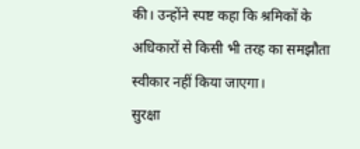की। उन्होंने स्पष्ट कहा कि श्रमिकों के अधिकारों से किसी भी तरह का समझौता स्वीकार नहीं किया जाएगा।
सुरक्षा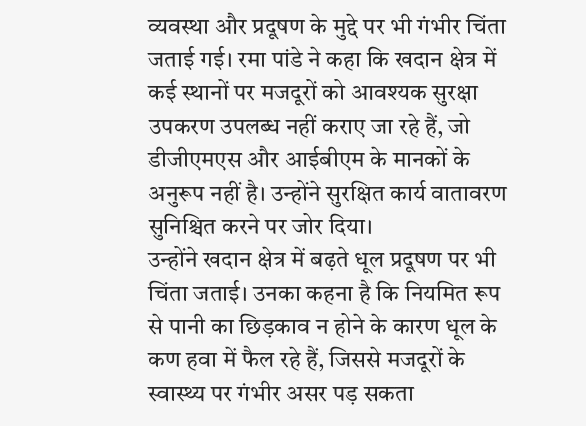व्यवस्था और प्रदूषण के मुद्दे पर भी गंभीर चिंता जताई गई। रमा पांडे ने कहा कि खदान क्षेत्र में कई स्थानों पर मजदूरों को आवश्यक सुरक्षा उपकरण उपलब्ध नहीं कराए जा रहे हैं, जो डीजीएमएस और आईबीएम के मानकों के अनुरूप नहीं है। उन्होंने सुरक्षित कार्य वातावरण सुनिश्चित करने पर जोर दिया।
उन्होंने खदान क्षेत्र में बढ़ते धूल प्रदूषण पर भी चिंता जताई। उनका कहना है कि नियमित रूप से पानी का छिड़काव न होने के कारण धूल के कण हवा में फैल रहे हैं, जिससे मजदूरों के स्वास्थ्य पर गंभीर असर पड़ सकता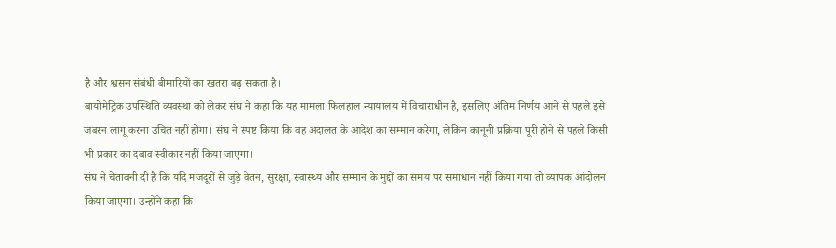है और श्वसन संबंधी बीमारियों का खतरा बढ़ सकता है।
बायोमेट्रिक उपस्थिति व्यवस्था को लेकर संघ ने कहा कि यह मामला फिलहाल न्यायालय में विचाराधीन है, इसलिए अंतिम निर्णय आने से पहले इसे जबरन लागू करना उचित नहीं होगा। संघ ने स्पष्ट किया कि वह अदालत के आदेश का सम्मान करेगा, लेकिन कानूनी प्रक्रिया पूरी होने से पहले किसी भी प्रकार का दबाव स्वीकार नहीं किया जाएगा।
संघ ने चेतावनी दी है कि यदि मजदूरों से जुड़े वेतन, सुरक्षा, स्वास्थ्य और सम्मान के मुद्दों का समय पर समाधान नहीं किया गया तो व्यापक आंदोलन किया जाएगा। उन्होंने कहा कि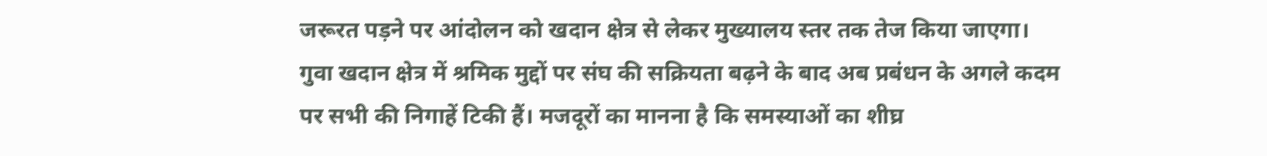जरूरत पड़ने पर आंदोलन को खदान क्षेत्र से लेकर मुख्यालय स्तर तक तेज किया जाएगा।
गुवा खदान क्षेत्र में श्रमिक मुद्दों पर संघ की सक्रियता बढ़ने के बाद अब प्रबंधन के अगले कदम पर सभी की निगाहें टिकी हैं। मजदूरों का मानना है कि समस्याओं का शीघ्र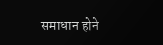समाधान होने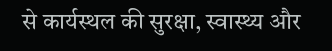से कार्यस्थल की सुरक्षा, स्वास्थ्य और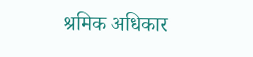श्रमिक अधिकार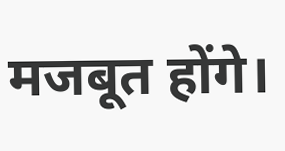मजबूत होंगे।